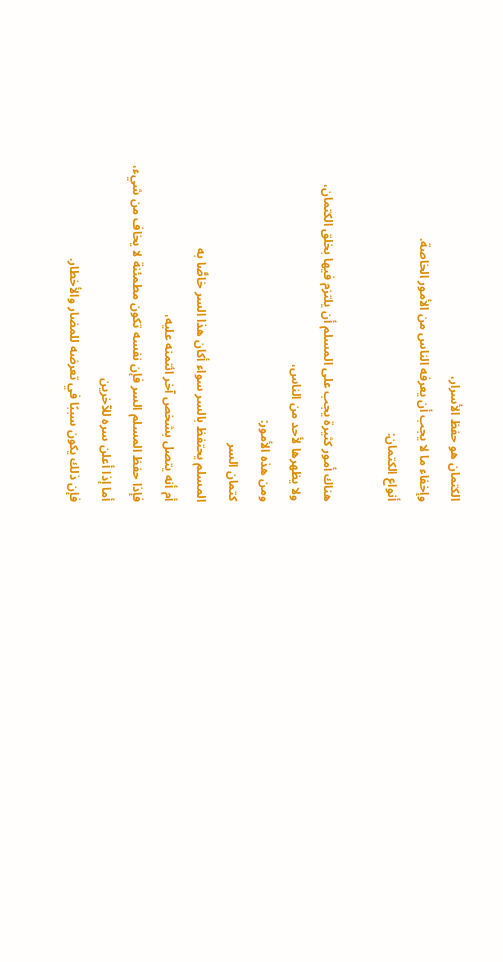الكتمان هو حفظ الأسرار،
وإخفاء ما لا يجب أن يعرفه الناس من الأمور الخاصة.
أنواع الكتمان:

هناك أمور كثيرة يجب على المسلم أن يلتزم فيها بخلق الكتمان،
ولا يظهرها لأحد من الناس،
ومن هذه الأمور:
كتمان السر
المسلم يحتفظ بالسر سواء أكان هذا السر خاصًّا به
أم أنه يتصل بشخص آخر ائتمنه عليه،
فإذا حفظ المسلم السر فإن نفسه تكون مطمئنة لا يخاف من شيء،
أما إذا أعلن سره للآخرين
فإن ذلك يكون سببًا في تعرضه للمضار والأخطار.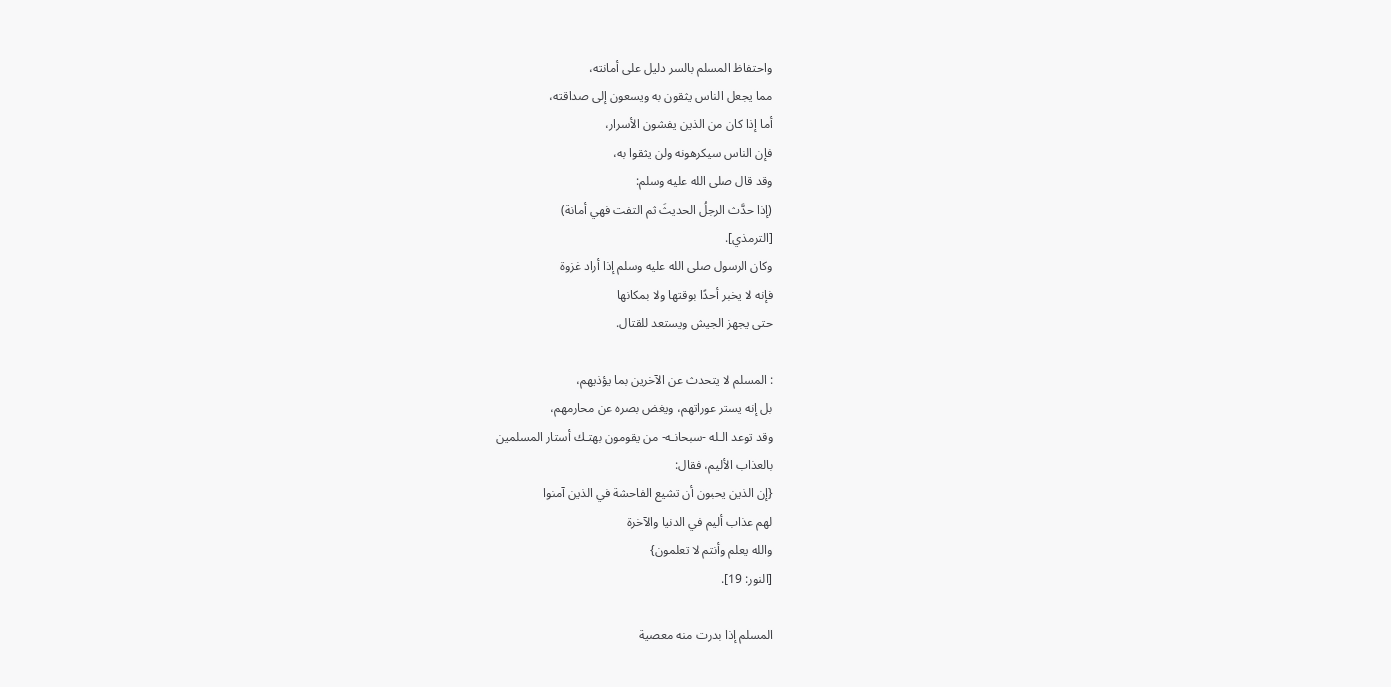واحتفاظ المسلم بالسر دليل على أمانته،
مما يجعل الناس يثقون به ويسعون إلى صداقته،
أما إذا كان من الذين يفشون الأسرار،
فإن الناس سيكرهونه ولن يثقوا به،
وقد قال صلى الله عليه وسلم:
(إذا حدَّث الرجلُ الحديثَ ثم التفت فهي أمانة)
[الترمذي].
وكان الرسول صلى الله عليه وسلم إذا أراد غزوة
فإنه لا يخبر أحدًا بوقتها ولا بمكانها
حتى يجهز الجيش ويستعد للقتال.

: المسلم لا يتحدث عن الآخرين بما يؤذيهم،
بل إنه يستر عوراتهم، ويغض بصره عن محارمهم،
وقد توعد الـله -سبحانـه- من يقومون بهتـك أستار المسلمين
بالعذاب الأليم، فقال:
{إن الذين يحبون أن تشيع الفاحشة في الذين آمنوا
لهم عذاب أليم في الدنيا والآخرة
والله يعلم وأنتم لا تعلمون}
[النور: 19].

المسلم إذا بدرت منه معصية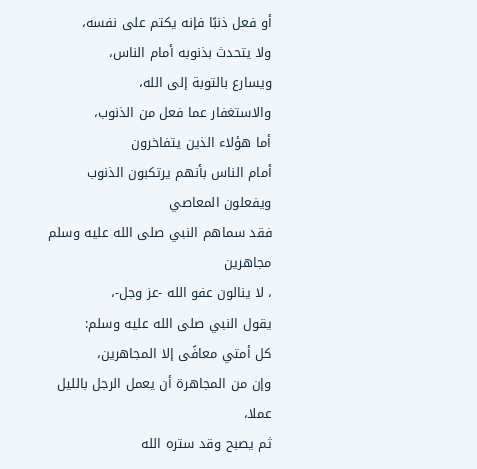أو فعل ذنبًا فإنه يكتم على نفسه،
ولا يتحدث بذنوبه أمام الناس،
ويسارع بالتوبة إلى الله،
والاستغفار عما فعل من الذنوب،
أما هؤلاء الذين يتفاخرون
أمام الناس بأنهم يرتكبون الذنوب ويفعلون المعاصي
فقد سماهم النبي صلى الله عليه وسلم مجاهرين
، لا ينالون عفو الله -عز وجل-،
يقول النبي صلى الله عليه وسلم:
كل أمتي معافًى إلا المجاهرين،
وإن من المجاهرة أن يعمل الرجل بالليل عملا،
ثم يصبح وقد ستره الله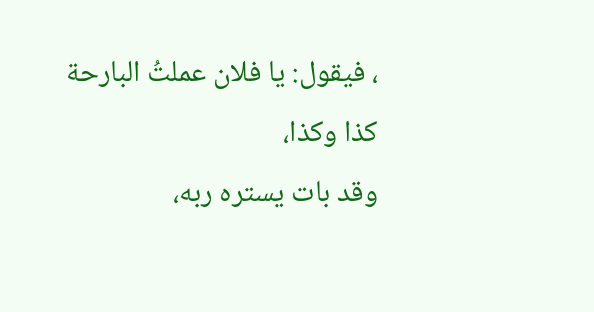، فيقول: يا فلان عملتُ البارحة كذا وكذا،
وقد بات يستره ربه،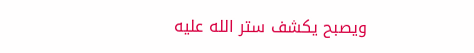ويصبح يكشف ستر الله عليه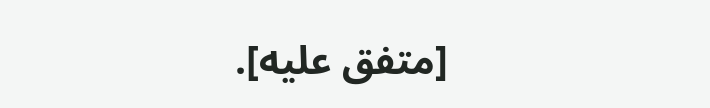[متفق عليه].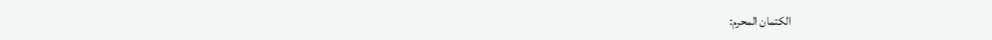الكتمان المحرم: